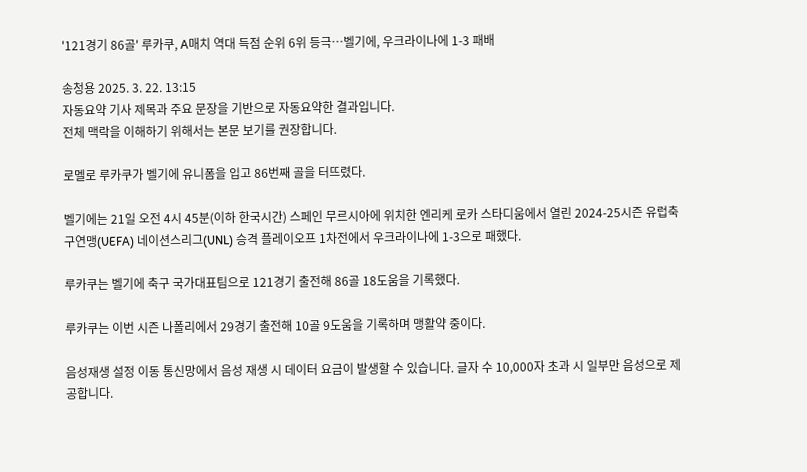'121경기 86골' 루카쿠, A매치 역대 득점 순위 6위 등극…벨기에, 우크라이나에 1-3 패배

송청용 2025. 3. 22. 13:15
자동요약 기사 제목과 주요 문장을 기반으로 자동요약한 결과입니다.
전체 맥락을 이해하기 위해서는 본문 보기를 권장합니다.

로멜로 루카쿠가 벨기에 유니폼을 입고 86번째 골을 터뜨렸다.

벨기에는 21일 오전 4시 45분(이하 한국시간) 스페인 무르시아에 위치한 엔리케 로카 스타디움에서 열린 2024-25시즌 유럽축구연맹(UEFA) 네이션스리그(UNL) 승격 플레이오프 1차전에서 우크라이나에 1-3으로 패했다.

루카쿠는 벨기에 축구 국가대표팀으로 121경기 출전해 86골 18도움을 기록했다.

루카쿠는 이번 시즌 나폴리에서 29경기 출전해 10골 9도움을 기록하며 맹활약 중이다.

음성재생 설정 이동 통신망에서 음성 재생 시 데이터 요금이 발생할 수 있습니다. 글자 수 10,000자 초과 시 일부만 음성으로 제공합니다.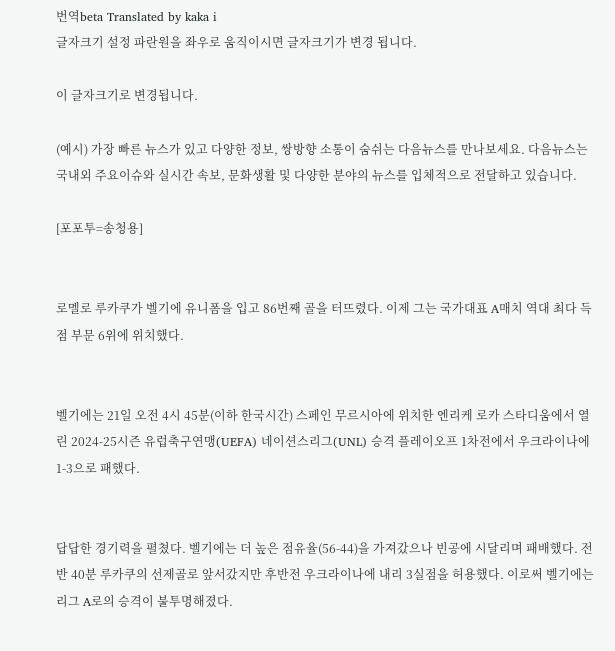번역beta Translated by kaka i
글자크기 설정 파란원을 좌우로 움직이시면 글자크기가 변경 됩니다.

이 글자크기로 변경됩니다.

(예시) 가장 빠른 뉴스가 있고 다양한 정보, 쌍방향 소통이 숨쉬는 다음뉴스를 만나보세요. 다음뉴스는 국내외 주요이슈와 실시간 속보, 문화생활 및 다양한 분야의 뉴스를 입체적으로 전달하고 있습니다.

[포포투=송청용]


로멜로 루카쿠가 벨기에 유니폼을 입고 86번째 골을 터뜨렸다. 이제 그는 국가대표 A매치 역대 최다 득점 부문 6위에 위치했다.


벨기에는 21일 오전 4시 45분(이하 한국시간) 스페인 무르시아에 위치한 엔리케 로카 스타디움에서 열린 2024-25시즌 유럽축구연맹(UEFA) 네이션스리그(UNL) 승격 플레이오프 1차전에서 우크라이나에 1-3으로 패했다.


답답한 경기력을 펼쳤다. 벨기에는 더 높은 점유율(56-44)을 가져갔으나 빈공에 시달리며 패배했다. 전반 40분 루카쿠의 선제골로 앞서갔지만 후반전 우크라이나에 내리 3실점을 허용했다. 이로써 벨기에는 리그 A로의 승격이 불투명해졌다.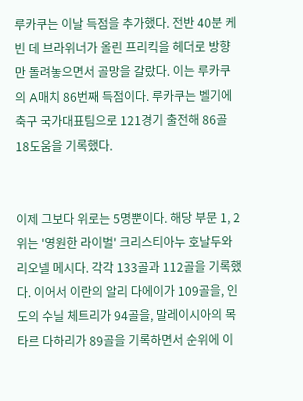루카쿠는 이날 득점을 추가했다. 전반 40분 케빈 데 브라위너가 올린 프리킥을 헤더로 방향만 돌려놓으면서 골망을 갈랐다. 이는 루카쿠의 A매치 86번째 득점이다. 루카쿠는 벨기에 축구 국가대표팀으로 121경기 출전해 86골 18도움을 기록했다.


이제 그보다 위로는 5명뿐이다. 해당 부문 1, 2위는 '영원한 라이벌' 크리스티아누 호날두와 리오넬 메시다. 각각 133골과 112골을 기록했다. 이어서 이란의 알리 다에이가 109골을, 인도의 수닐 체트리가 94골을, 말레이시아의 목타르 다하리가 89골을 기록하면서 순위에 이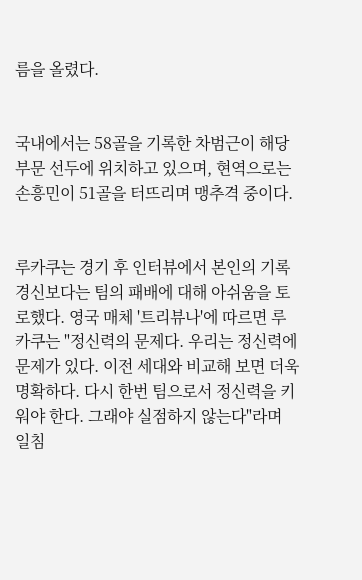름을 올렸다.


국내에서는 58골을 기록한 차범근이 해당 부문 선두에 위치하고 있으며, 현역으로는 손흥민이 51골을 터뜨리며 맹추격 중이다.


루카쿠는 경기 후 인터뷰에서 본인의 기록 경신보다는 팀의 패배에 대해 아쉬움을 토로했다. 영국 매체 '트리뷰나'에 따르면 루카쿠는 "정신력의 문제다. 우리는 정신력에 문제가 있다. 이전 세대와 비교해 보면 더욱 명확하다. 다시 한번 팀으로서 정신력을 키워야 한다. 그래야 실점하지 않는다"라며 일침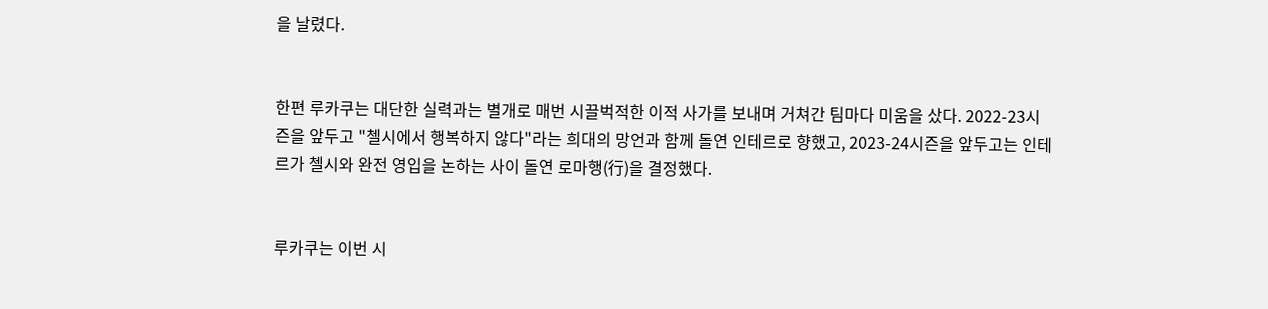을 날렸다.


한편 루카쿠는 대단한 실력과는 별개로 매번 시끌벅적한 이적 사가를 보내며 거쳐간 팀마다 미움을 샀다. 2022-23시즌을 앞두고 "첼시에서 행복하지 않다"라는 희대의 망언과 함께 돌연 인테르로 향했고, 2023-24시즌을 앞두고는 인테르가 첼시와 완전 영입을 논하는 사이 돌연 로마행(行)을 결정했다.


루카쿠는 이번 시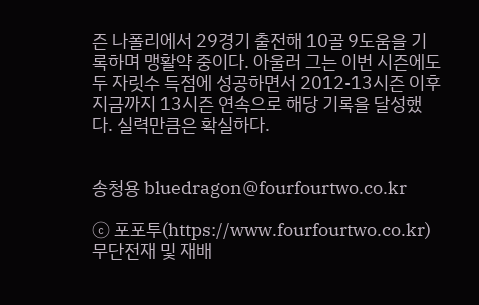즌 나폴리에서 29경기 출전해 10골 9도움을 기록하며 맹활약 중이다. 아울러 그는 이번 시즌에도 두 자릿수 득점에 성공하면서 2012-13시즌 이후 지금까지 13시즌 연속으로 해당 기록을 달성했다. 실력만큼은 확실하다.


송청용 bluedragon@fourfourtwo.co.kr

ⓒ 포포투(https://www.fourfourtwo.co.kr) 무단전재 및 재배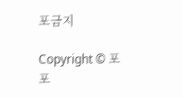포금지

Copyright © 포포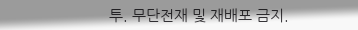투. 무단전재 및 재배포 금지.